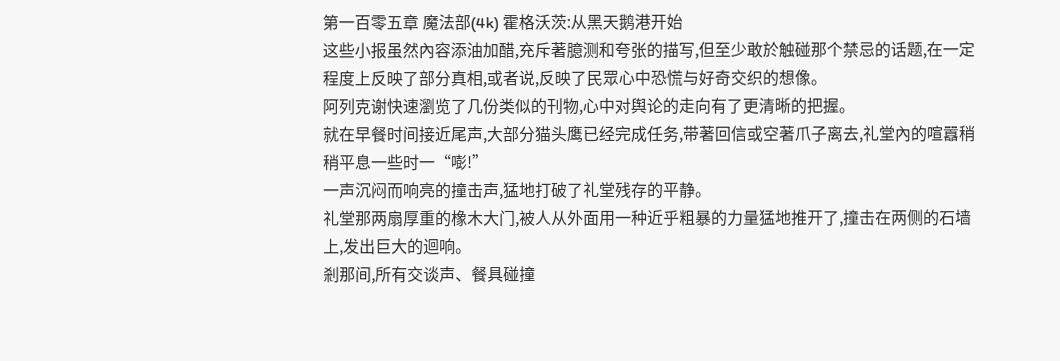第一百零五章 魔法部(4k) 霍格沃茨:从黑天鹅港开始
这些小报虽然內容添油加醋,充斥著臆测和夸张的描写,但至少敢於触碰那个禁忌的话题,在一定程度上反映了部分真相,或者说,反映了民眾心中恐慌与好奇交织的想像。
阿列克谢快速瀏览了几份类似的刊物,心中对舆论的走向有了更清晰的把握。
就在早餐时间接近尾声,大部分猫头鹰已经完成任务,带著回信或空著爪子离去,礼堂內的喧囂稍稍平息一些时一“嘭!”
一声沉闷而响亮的撞击声,猛地打破了礼堂残存的平静。
礼堂那两扇厚重的橡木大门,被人从外面用一种近乎粗暴的力量猛地推开了,撞击在两侧的石墙上,发出巨大的迴响。
剎那间,所有交谈声、餐具碰撞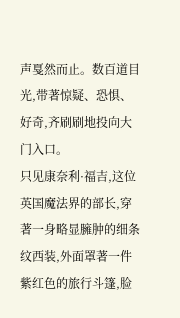声戛然而止。数百道目光,带著惊疑、恐惧、好奇,齐刷刷地投向大门入口。
只见康奈利·福吉,这位英国魔法界的部长,穿著一身略显臃肿的细条纹西装,外面罩著一件紫红色的旅行斗篷,脸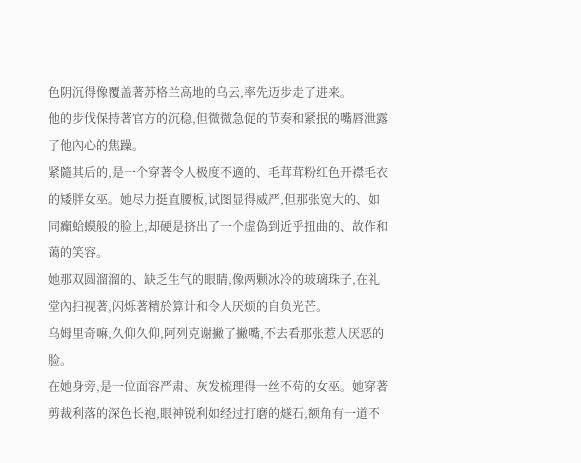色阴沉得像覆盖著苏格兰高地的乌云,率先迈步走了进来。
他的步伐保持著官方的沉稳,但微微急促的节奏和紧抿的嘴唇泄露了他內心的焦躁。
紧隨其后的,是一个穿著令人极度不適的、毛茸茸粉红色开襟毛衣的矮胖女巫。她尽力挺直腰板,试图显得威严,但那张宽大的、如同癲蛤蟆般的脸上,却硬是挤出了一个虚偽到近乎扭曲的、故作和蔼的笑容。
她那双圆溜溜的、缺乏生气的眼睛,像两颗冰冷的玻璃珠子,在礼堂內扫视著,闪烁著精於算计和令人厌烦的自负光芒。
乌姆里奇嘛,久仰久仰,阿列克谢撇了撇嘴,不去看那张惹人厌恶的脸。
在她身旁,是一位面容严肃、灰发梳理得一丝不苟的女巫。她穿著剪裁利落的深色长袍,眼神锐利如经过打磨的燧石,额角有一道不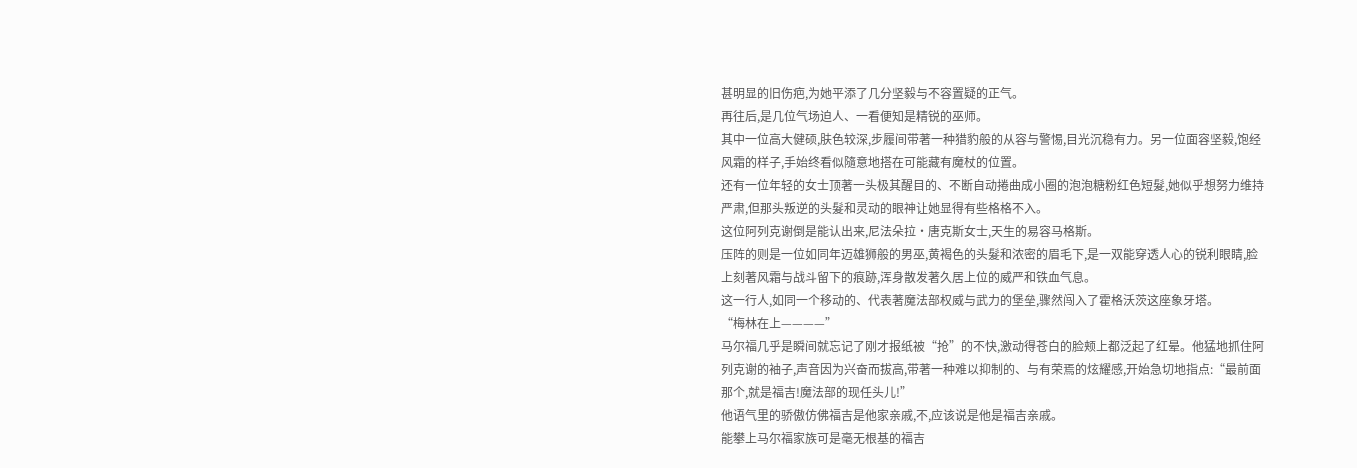甚明显的旧伤疤,为她平添了几分坚毅与不容置疑的正气。
再往后,是几位气场迫人、一看便知是精锐的巫师。
其中一位高大健硕,肤色较深,步履间带著一种猎豹般的从容与警惕,目光沉稳有力。另一位面容坚毅,饱经风霜的样子,手始终看似隨意地搭在可能藏有魔杖的位置。
还有一位年轻的女士顶著一头极其醒目的、不断自动捲曲成小圈的泡泡糖粉红色短髮,她似乎想努力维持严肃,但那头叛逆的头髮和灵动的眼神让她显得有些格格不入。
这位阿列克谢倒是能认出来,尼法朵拉·唐克斯女士,天生的易容马格斯。
压阵的则是一位如同年迈雄狮般的男巫,黄褐色的头髮和浓密的眉毛下,是一双能穿透人心的锐利眼睛,脸上刻著风霜与战斗留下的痕跡,浑身散发著久居上位的威严和铁血气息。
这一行人,如同一个移动的、代表著魔法部权威与武力的堡垒,骤然闯入了霍格沃茨这座象牙塔。
“梅林在上————”
马尔福几乎是瞬间就忘记了刚才报纸被“抢”的不快,激动得苍白的脸颊上都泛起了红晕。他猛地抓住阿列克谢的袖子,声音因为兴奋而拔高,带著一种难以抑制的、与有荣焉的炫耀感,开始急切地指点:“最前面那个,就是福吉!魔法部的现任头儿!”
他语气里的骄傲仿佛福吉是他家亲戚,不,应该说是他是福吉亲戚。
能攀上马尔福家族可是毫无根基的福吉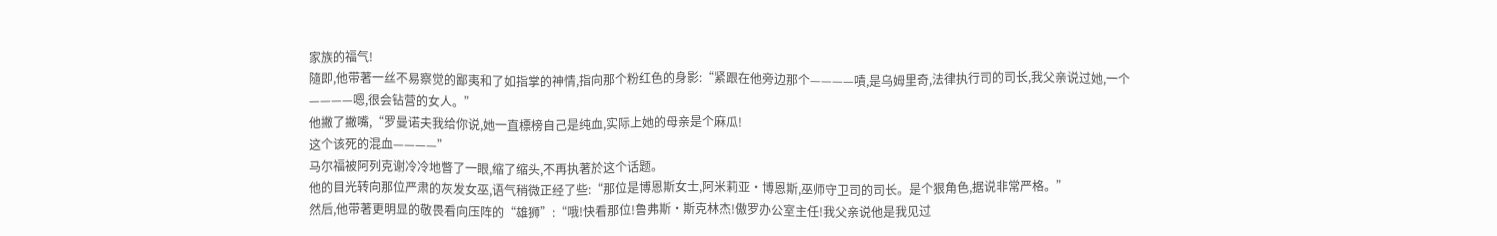家族的福气!
隨即,他带著一丝不易察觉的鄙夷和了如指掌的神情,指向那个粉红色的身影:“紧跟在他旁边那个————嘖,是乌姆里奇,法律执行司的司长,我父亲说过她,一个————嗯,很会钻营的女人。”
他撇了撇嘴,“罗曼诺夫我给你说,她一直標榜自己是纯血,实际上她的母亲是个麻瓜!
这个该死的混血————”
马尔福被阿列克谢冷冷地瞥了一眼,缩了缩头,不再执著於这个话题。
他的目光转向那位严肃的灰发女巫,语气稍微正经了些:“那位是博恩斯女士,阿米莉亚·博恩斯,巫师守卫司的司长。是个狠角色,据说非常严格。”
然后,他带著更明显的敬畏看向压阵的“雄狮”:“哦!快看那位!鲁弗斯·斯克林杰!傲罗办公室主任!我父亲说他是我见过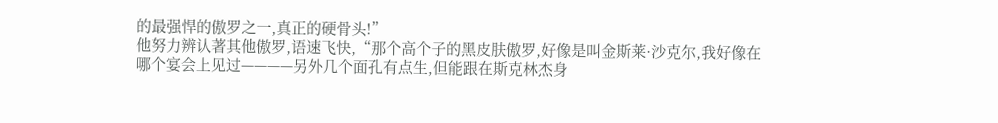的最强悍的傲罗之一,真正的硬骨头!”
他努力辨认著其他傲罗,语速飞快,“那个高个子的黑皮肤傲罗,好像是叫金斯莱·沙克尔,我好像在哪个宴会上见过————另外几个面孔有点生,但能跟在斯克林杰身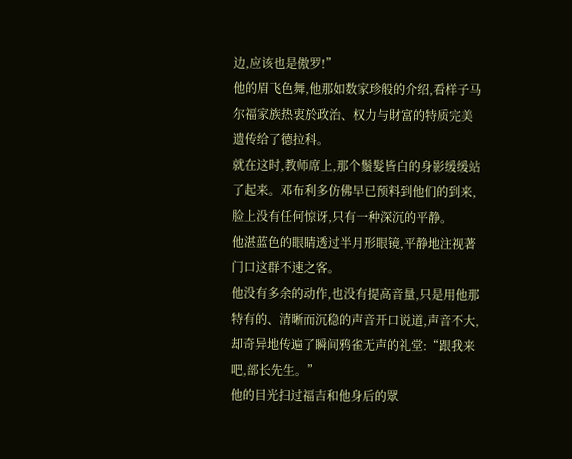边,应该也是傲罗!”
他的眉飞色舞,他那如数家珍般的介绍,看样子马尔福家族热衷於政治、权力与財富的特质完美遗传给了德拉科。
就在这时,教师席上,那个鬚髮皆白的身影缓缓站了起来。邓布利多仿佛早已预料到他们的到来,脸上没有任何惊讶,只有一种深沉的平静。
他湛蓝色的眼睛透过半月形眼镜,平静地注视著门口这群不速之客。
他没有多余的动作,也没有提高音量,只是用他那特有的、清晰而沉稳的声音开口说道,声音不大,却奇异地传遍了瞬间鸦雀无声的礼堂:“跟我来吧,部长先生。”
他的目光扫过福吉和他身后的眾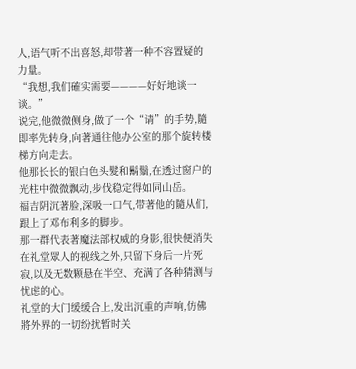人,语气听不出喜怒,却带著一种不容置疑的力量。
“我想,我们確实需要————好好地谈一谈。”
说完,他微微侧身,做了一个“请”的手势,隨即率先转身,向著通往他办公室的那个旋转楼梯方向走去。
他那长长的银白色头髮和鬍鬚,在透过窗户的光柱中微微飘动,步伐稳定得如同山岳。
福吉阴沉著脸,深吸一口气,带著他的隨从们,跟上了邓布利多的脚步。
那一群代表著魔法部权威的身影,很快便消失在礼堂眾人的视线之外,只留下身后一片死寂,以及无数颗悬在半空、充满了各种猜测与忧虑的心。
礼堂的大门缓缓合上,发出沉重的声响,仿佛將外界的一切纷扰暂时关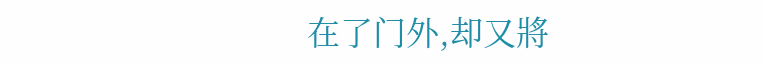在了门外,却又將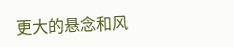更大的悬念和风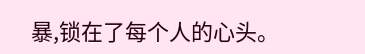暴,锁在了每个人的心头。